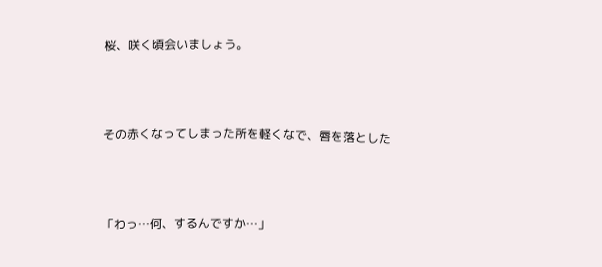桜、咲く頃会いましょう。



その赤くなってしまった所を軽くなで、唇を落とした



「わっ…何、するんですか…」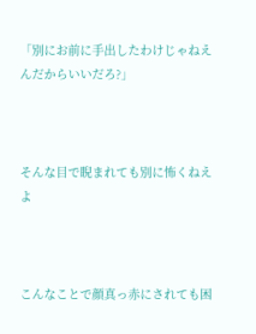「別にお前に手出したわけじゃねえんだからいいだろ?」



そんな目で睨まれても別に怖くねえよ



こんなことで顔真っ赤にされても困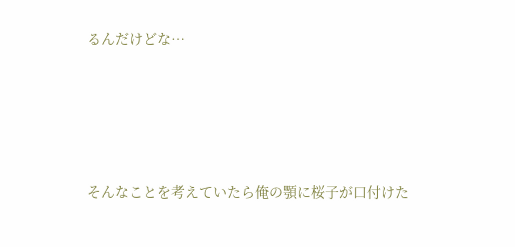るんだけどな…




そんなことを考えていたら俺の顎に桜子が口付けた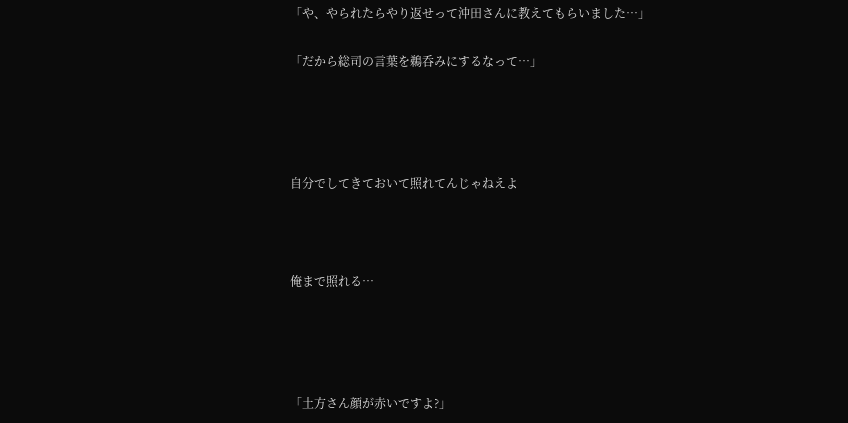「や、やられたらやり返せって沖田さんに教えてもらいました…」

「だから総司の言葉を鵜呑みにするなって…」




自分でしてきておいて照れてんじゃねえよ



俺まで照れる…




「土方さん顔が赤いですよ?」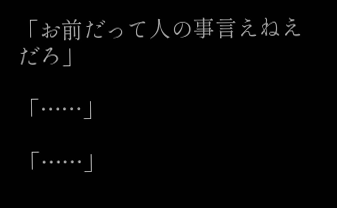「お前だって人の事言えねえだろ」

「……」

「……」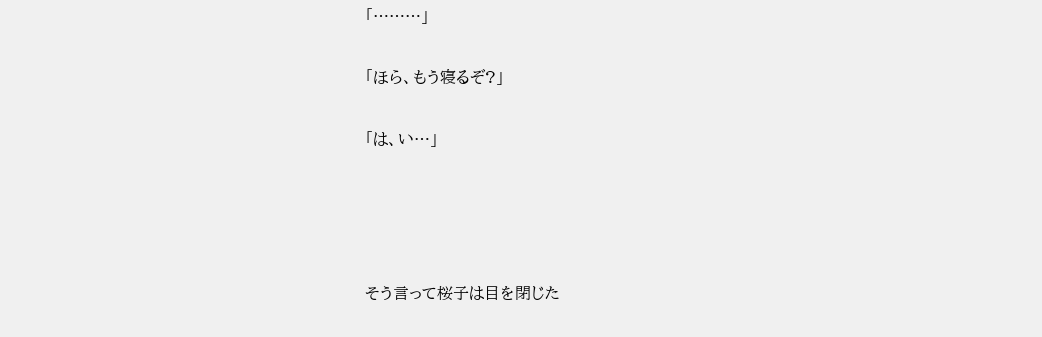「………」

「ほら、もう寝るぞ?」

「は、い…」




そう言って桜子は目を閉じた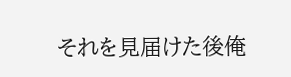それを見届けた後俺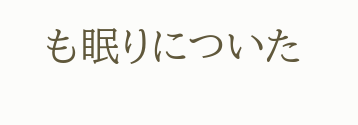も眠りについた